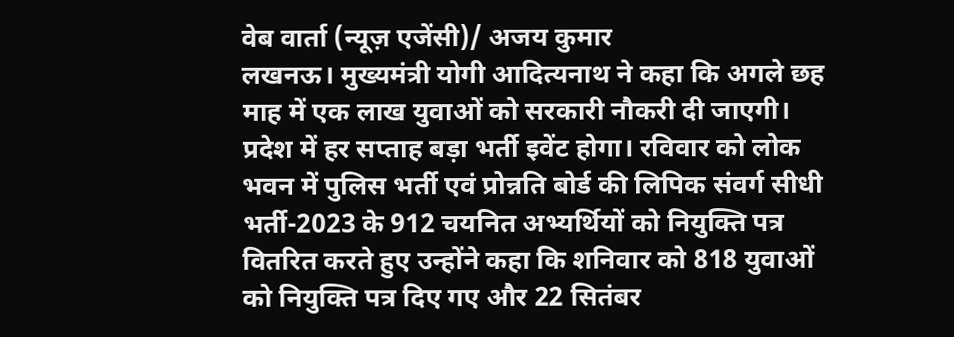वेब वार्ता (न्यूज़ एजेंसी)/ अजय कुमार
लखनऊ। मुख्यमंत्री योगी आदित्यनाथ ने कहा कि अगले छह माह में एक लाख युवाओं को सरकारी नौकरी दी जाएगी। प्रदेश में हर सप्ताह बड़ा भर्ती इवेंट होगा। रविवार को लोक भवन में पुलिस भर्ती एवं प्रोन्नति बोर्ड की लिपिक संवर्ग सीधी भर्ती-2023 के 912 चयनित अभ्यर्थियों को नियुक्ति पत्र वितरित करते हुए उन्होंने कहा कि शनिवार को 818 युवाओं को नियुक्ति पत्र दिए गए और 22 सितंबर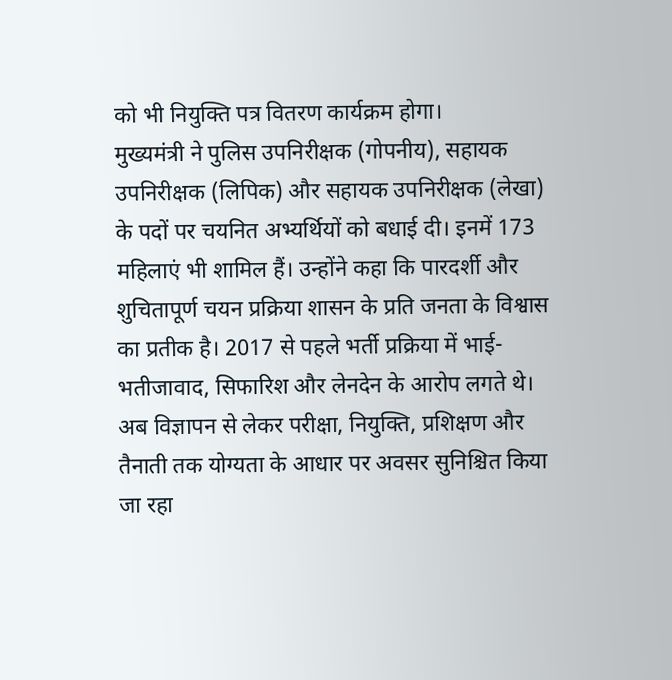को भी नियुक्ति पत्र वितरण कार्यक्रम होगा।
मुख्यमंत्री ने पुलिस उपनिरीक्षक (गोपनीय), सहायक उपनिरीक्षक (लिपिक) और सहायक उपनिरीक्षक (लेखा) के पदों पर चयनित अभ्यर्थियों को बधाई दी। इनमें 173 महिलाएं भी शामिल हैं। उन्होंने कहा कि पारदर्शी और शुचितापूर्ण चयन प्रक्रिया शासन के प्रति जनता के विश्वास का प्रतीक है। 2017 से पहले भर्ती प्रक्रिया में भाई-भतीजावाद, सिफारिश और लेनदेन के आरोप लगते थे। अब विज्ञापन से लेकर परीक्षा, नियुक्ति, प्रशिक्षण और तैनाती तक योग्यता के आधार पर अवसर सुनिश्चित किया जा रहा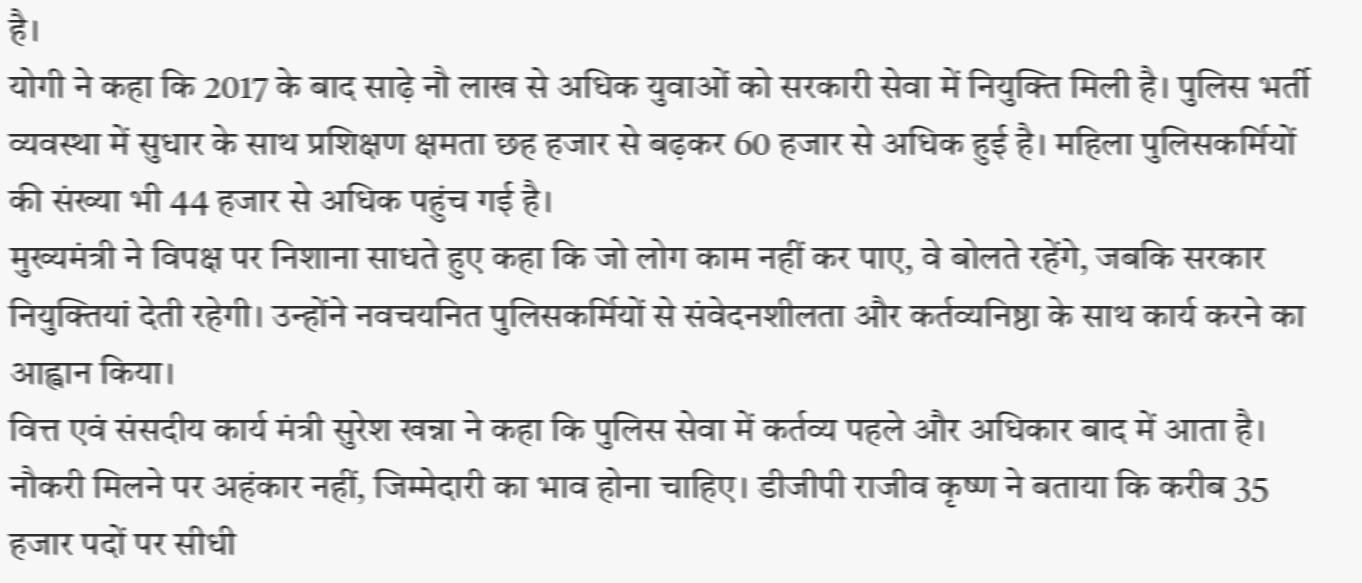है।
योगी ने कहा कि 2017 के बाद साढ़े नौ लाख से अधिक युवाओं को सरकारी सेवा में नियुक्ति मिली है। पुलिस भर्ती व्यवस्था में सुधार के साथ प्रशिक्षण क्षमता छह हजार से बढ़कर 60 हजार से अधिक हुई है। महिला पुलिसकर्मियों की संख्या भी 44 हजार से अधिक पहुंच गई है।
मुख्यमंत्री ने विपक्ष पर निशाना साधते हुए कहा कि जो लोग काम नहीं कर पाए, वे बोलते रहेंगे, जबकि सरकार नियुक्तियां देती रहेगी। उन्होंने नवचयनित पुलिसकर्मियों से संवेदनशीलता और कर्तव्यनिष्ठा के साथ कार्य करने का आह्वान किया।
वित्त एवं संसदीय कार्य मंत्री सुरेश खन्ना ने कहा कि पुलिस सेवा में कर्तव्य पहले और अधिकार बाद में आता है। नौकरी मिलने पर अहंकार नहीं, जिम्मेदारी का भाव होना चाहिए। डीजीपी राजीव कृष्ण ने बताया कि करीब 35 हजार पदों पर सीधी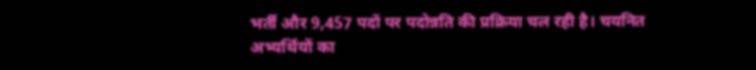भर्ती और 9,457 पदों पर पदोन्नति की प्रक्रिया चल रही है। चयनित अभ्यर्थियों का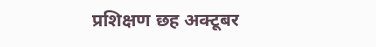प्रशिक्षण छह अक्टूबर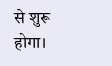से शुरू होगा।